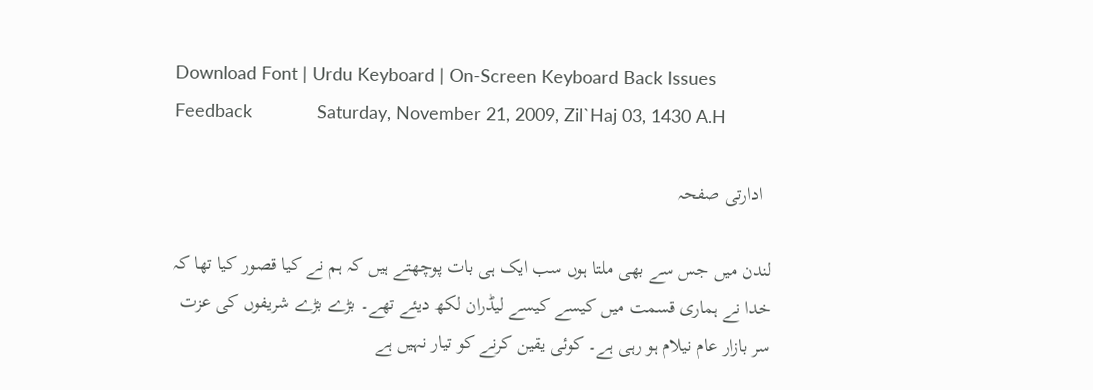Download Font | Urdu Keyboard | On-Screen Keyboard Back Issues Feedback             Saturday, November 21, 2009, Zil`Haj 03, 1430 A.H

  ادارتی صفحہ

لندن میں جس سے بھی ملتا ہوں سب ایک ہی بات پوچھتے ہیں کہ ہم نے کیا قصور کیا تھا کہ خدا نے ہماری قسمت میں کیسے کیسے لیڈران لکھ دیئے تھے۔ بڑے بڑے شریفوں کی عزت سر بازار عام نیلام ہو رہی ہے۔ کوئی یقین کرنے کو تیار نہیں ہے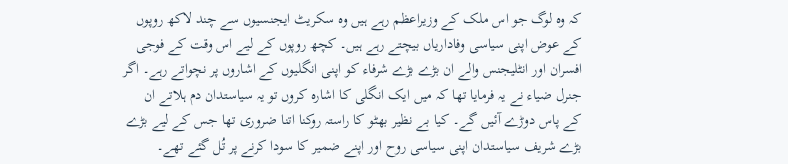کہ وہ لوگ جو اس ملک کے وزیراعظم رہے ہیں وہ سکریٹ ایجنسیوں سے چند لاکھ روپوں کے عوض اپنی سیاسی وفاداریاں بیچتے رہے ہیں۔ کچھ روپوں کے لیے اس وقت کے فوجی افسران اور انٹلیجنس والے ان بڑے بڑے شرفاء کو اپنی انگلیوں کے اشاروں پر نچواتے رہے۔ اگر جنرل ضیاء نے یہ فرمایا تھا کہ میں ایک انگلی کا اشارہ کروں تو یہ سیاستدان دم ہلاتے ان کے پاس دوڑے آئیں گے۔ کیا بے نظیر بھٹو کا راستہ روکنا اتنا ضروری تھا جس کے لیے بڑے بڑے شریف سیاستدان اپنی سیاسی روح اور اپنے ضمیر کا سودا کرنے پر تُل گئے تھے۔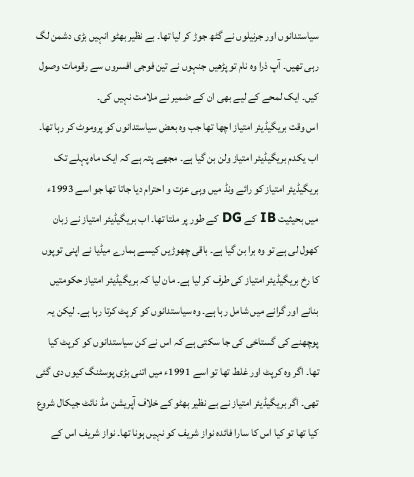سیاستدانوں اور جرنیلوں نے گٹھ جوڑ کر لیا تھا۔ بے نظیر بھٹو انہیں بڑی دشمن لگ رہی تھیں۔ آپ ذرا وہ نام تو پڑھیں جنہوں نے تین فوجی افسروں سے رقومات وصول کیں۔ ایک لمحے کے لیے بھی ان کے ضمیر نے ملامت نہیں کی۔
اس وقت بریگیڈیئر امتیاز اچھا تھا جب وہ بعض سیاستدانوں کو پروموٹ کر رہا تھا۔ اب یکدم بریگیڈیئر امتیاز ولن بن گیا ہے۔ مجھے پتہ ہے کہ ایک ماہ پہلے تک بریگیڈیئر امتیاز کو رائے ونڈ میں وہی عزت و احترام دیا جاتا تھا جو اسے 1993ء میں بحیثیت IB کے DG کے طور پر ملتا تھا۔ اب بریگیڈیئر امتیاز نے زبان کھول لی ہے تو وہ برا بن گیا ہے۔ باقی چھوڑیں کیسے ہمارے میڈیا نے اپنی توپوں کا رخ بریگیڈیئر امتیاز کی طرف کر لیا ہے۔ مان لیا کہ بریگیڈیئر امتیاز حکومتیں بنانے اور گرانے میں شامل رہا ہے۔ وہ سیاستدانوں کو کرپٹ کرتا رہا ہے۔ لیکن یہ پوچھنے کی گستاخی کی جا سکتی ہے کہ اس نے کن سیاستدانوں کو کرپٹ کیا تھا۔ اگر وہ کرپٹ اور غلط تھا تو اسے 1991ء میں اتنی بڑی پوسٹنگ کیوں دی گئی تھی۔ اگر بریگیڈیئر امتیاز نے بے نظیر بھٹو کے خلاف آپریشن مڈ نائٹ جیکال شروع کیا تھا تو کیا اس کا سارا فائدہ نواز شریف کو نہیں ہونا تھا۔ نواز شریف اس کے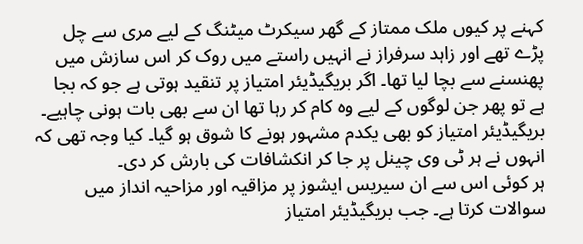کہنے پر کیوں ملک ممتاز کے گھر سیکرٹ میٹنگ کے لیے مری سے چل پڑے تھے اور زاہد سرفراز نے انہیں راستے میں روک کر اس سازش میں پھنسنے سے بچا لیا تھا۔ اگر بریگیڈیئر امتیاز پر تنقید ہوتی ہے جو کہ بجا ہے تو پھر جن لوگوں کے لیے وہ کام کر رہا تھا ان سے بھی بات ہونی چاہیے۔ بریگیڈیئر امتیاز کو بھی یکدم مشہور ہونے کا شوق ہو گیا۔ کیا وجہ تھی کہ انہوں نے ہر ٹی وی چینل پر جا کر انکشافات کی بارش کر دی۔
ہر کوئی اس سے ان سیریس ایشوز پر مزاقیہ اور مزاحیہ انداز میں سوالات کرتا ہے۔ جب بریگیڈیئر امتیاز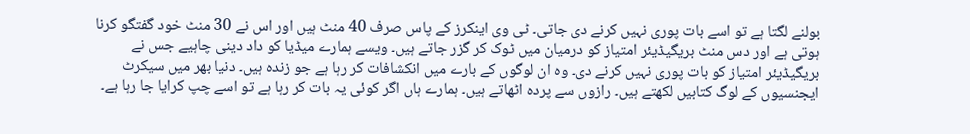بولنے لگتا ہے تو اسے بات پوری نہیں کرنے دی جاتی۔ ٹی وی اینکرز کے پاس صرف 40 منٹ ہیں اور اس نے 30 منٹ خود گفتگو کرنا ہوتی ہے اور دس منٹ بریگیڈیئر امتیاز کو درمیان میں ٹوک کر گزر جاتے ہیں۔ ویسے ہمارے میڈیا کو داد دینی چاہیے جس نے بریگیڈیئر امتیاز کو بات پوری نہیں کرنے دی۔ وہ ان لوگوں کے بارے میں انکشافات کر رہا ہے جو زندہ ہیں۔ دنیا بھر میں سیکرٹ ایجنسیوں کے لوگ کتابیں لکھتے ہیں۔ رازوں سے پردہ اٹھاتے ہیں۔ ہمارے ہاں اگر کوئی یہ بات کر رہا ہے تو اسے چپ کرایا جا رہا ہے۔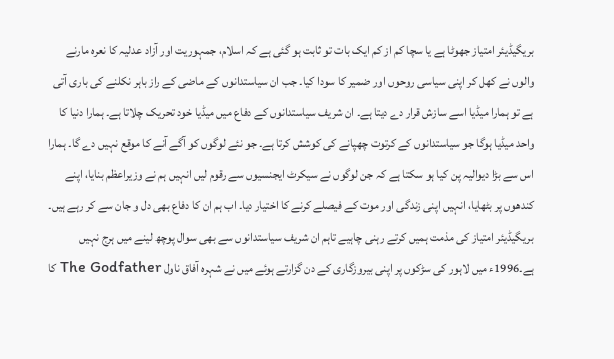بریگیڈیئر امتیاز جھوٹا ہے یا سچا کم از کم ایک بات تو ثابت ہو گئی ہے کہ اسلام، جمہوریت اور آزاد عدلیہ کا نعرہ مارنے والوں نے کھل کر اپنی سیاسی روحوں اور ضمیر کا سودا کیا۔ جب ان سیاستدانوں کے ماضی کے راز باہر نکلنے کی باری آتی ہے تو ہمارا میڈیا اسے سازش قرار دے دیتا ہے۔ ان شریف سیاستدانوں کے دفاع میں میڈیا خود تحریک چلاتا ہے۔ ہمارا دنیا کا واحد میڈیا ہوگا جو سیاستدانوں کے کرتوت چھپانے کی کوشش کرتا ہے۔ جو نئے لوگوں کو آگے آنے کا موقع نہیں دے گا۔ ہمارا اس سے بڑا دیوالیہ پن کیا ہو سکتا ہے کہ جن لوگوں نے سیکرٹ ایجنسیوں سے رقوم لیں انہیں ہم نے وزیراعظم بنایا، اپنے کندھوں پر بٹھایا، انہیں اپنی زندگی اور موت کے فیصلے کرنے کا اختیار دیا۔ اب ہم ان کا دفاع بھی دل و جان سے کر رہے ہیں۔
بریگیڈیئر امتیاز کی مذمت ہمیں کرتے رہنی چاہیے تاہم ان شریف سیاستدانوں سے بھی سوال پوچھ لینے میں ہرج نہیں ہے۔1996ء میں لاہور کی سڑکوں پر اپنی بیروزگاری کے دن گزارتے ہوئے میں نے شہرہ آفاق ناول The Godfather کا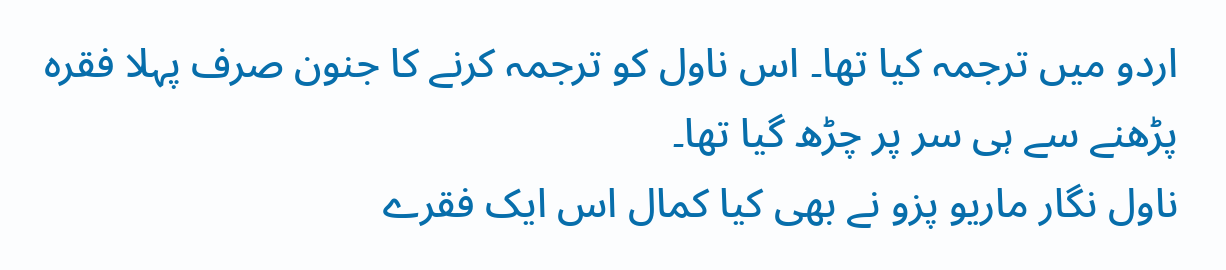اردو میں ترجمہ کیا تھا۔ اس ناول کو ترجمہ کرنے کا جنون صرف پہلا فقرہ پڑھنے سے ہی سر پر چڑھ گیا تھا۔
ناول نگار ماریو پزو نے بھی کیا کمال اس ایک فقرے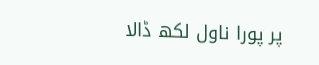پر پورا ناول لکھ ڈالا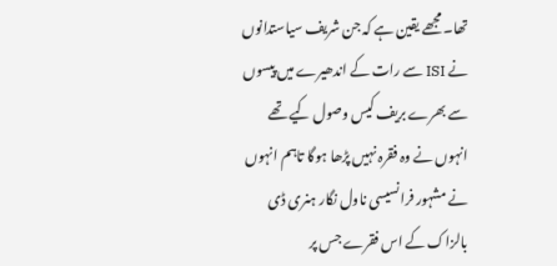تھا۔ مجھے یقین ہے کہ جن شریف سیاستدانوں نے ISI سے رات کے اندھیرے میں پیسوں سے بھرے بریف کیس وصول کیے تھے انہوں نے وہ فقرہ نہیں پڑھا ہوگا تاہم انہوں نے مشہور فرانسیسی ناول نگار ہنری ڈی بالزاک کے اس فقرے جس پر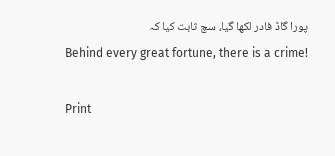پورا گاڈ فادر لکھا گیا، سچ ثابت کیا کہ
Behind every great fortune, there is a crime!

Print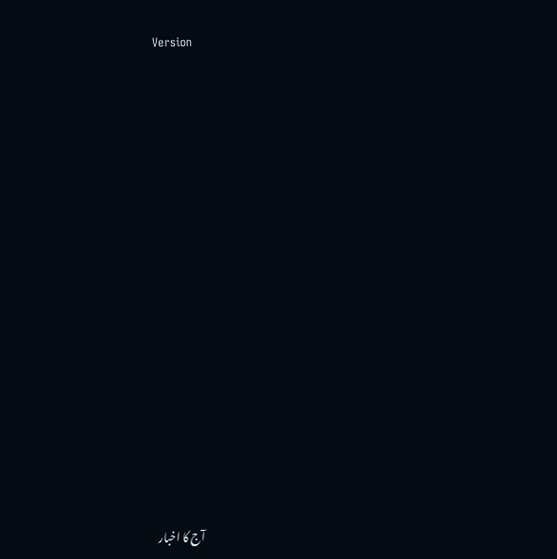Version



















آج کا اخبار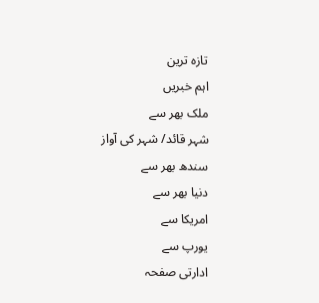تازہ ترین
اہم خبریں
ملک بھر سے
شہر قائد/ شہر کی آواز
سندھ بھر سے
دنیا بھر سے
امریکا سے
یورپ سے
ادارتی صفحہ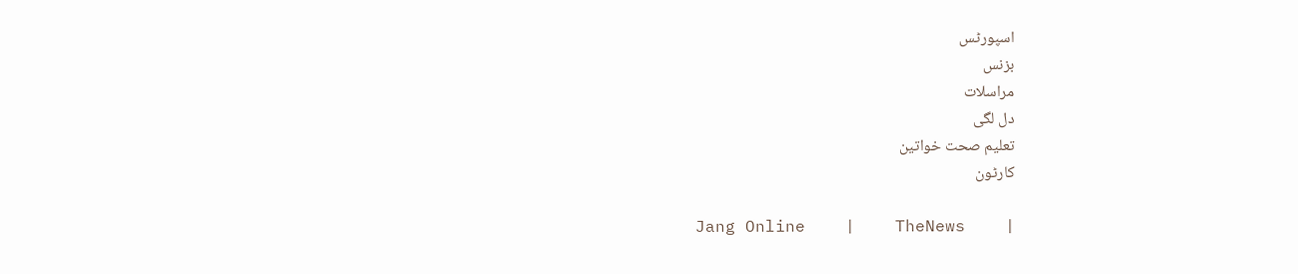اسپورٹس
بزنس
مراسلات
دل لگی
تعلیم صحت خواتین
کارٹون

   Jang Online    |    TheNews    |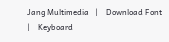Jang Multimedia   |    Download Font    |    Keyboard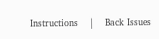Instructions    |    Back Issues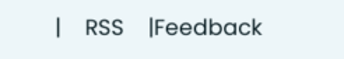|    RSS    |Feedback